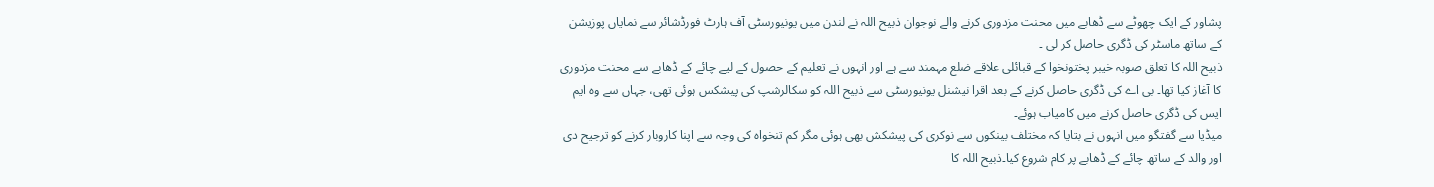پشاور کے ایک چھوٹے سے ڈھابے میں محنت مزدوری کرنے والے نوجوان ذبیح اللہ نے لندن میں یونیورسٹی آف ہارٹ فورڈشائر سے نمایاں پوزیشن کے ساتھ ماسٹر کی ڈگری حاصل کر لی ۔
ذبیح اللہ کا تعلق صوبہ خیبر پختونخوا کے قبائلی علاقے ضلع مہمند سے ہے اور انہوں نے تعلیم کے حصول کے لیے چائے کے ڈھابے سے محنت مزدوری کا آغاز کیا تھا۔ بی اے کی ڈگری حاصل کرنے کے بعد اقرا نیشنل یونیورسٹی سے ذبیح اللہ کو سکالرشپ کی پیشکس ہوئی تھی، جہاں سے وہ ایم ایس کی ڈگری حاصل کرنے میں کامیاب ہوئے۔
میڈیا سے گفتگو میں انہوں نے بتایا کہ مختلف بینکوں سے نوکری کی پیشکش بھی ہوئی مگر کم تنخواہ کی وجہ سے اپنا کاروبار کرنے کو ترجیح دی اور والد کے ساتھ چائے کے ڈھابے پر کام شروع کیا۔ذبیح اللہ کا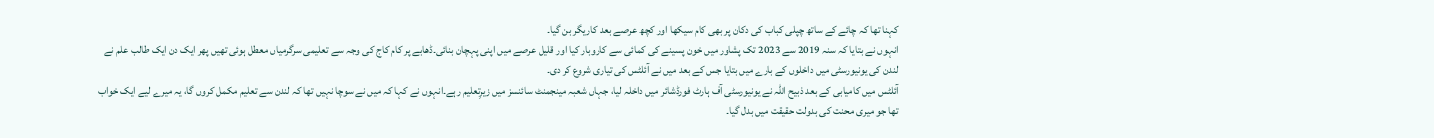کہنا تھا کہ چائے کے ساتھ چپلی کباب کی دکان پر بھی کام سیکھا اور کچھ عرصے بعد کاریگر بن گیا۔
انہوں نے بتایا کہ سنہ 2019 سے 2023 تک پشاور میں خون پسینے کی کمائی سے کاروبار کیا اور قلیل عرصے میں اپنی پہچان بنائی۔ڈھابے پر کام کاج کی وجہ سے تعلیمی سرگرمیاں معطل ہوئی تھیں پھر ایک دن ایک طالب علم نے لندن کی یونیورسٹی میں داخلوں کے بارے میں بتایا جس کے بعد میں نے آئلٹس کی تیاری شروع کر دی۔
آئلٹس میں کامیابی کے بعد ذبیح اللہ نے یونیورسٹی آف ہارٹ فورڈشائر میں داخلہ لیا، جہاں شعبہ مینجمنٹ سائنسز میں زیرِتعلیم رہے۔انہوں نے کہا کہ میں نے سوچا نہیں تھا کہ لندن سے تعلیم مکمل کروں گا، یہ میرے لیے ایک خواب تھا جو میری محنت کی بدولت حقیقت میں بدل گیا۔